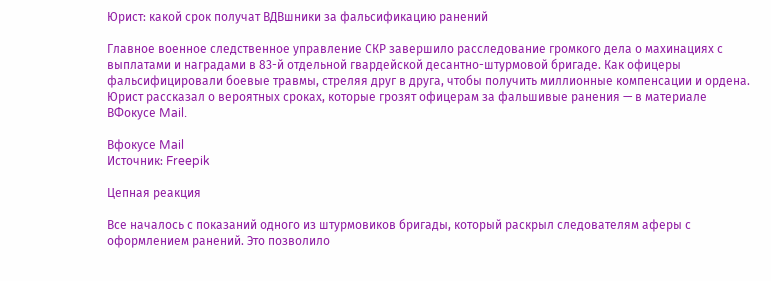Юрист: какой срок получат ВДВшники за фальсификацию ранений

Главное военное следственное управление СКР завершило расследование громкого дела о махинациях с выплатами и наградами в 83-й отдельной гвардейской десантно-штурмовой бригаде. Как офицеры фальсифицировали боевые травмы, стреляя друг в друга, чтобы получить миллионные компенсации и ордена. Юрист рассказал о вероятных сроках, которые грозят офицерам за фальшивые ранения — в материале ВФокусе Mail.

Вфокусе Mail
Источник: Freepik

Цепная реакция

Все началось с показаний одного из штурмовиков бригады, который раскрыл следователям аферы с оформлением ранений. Это позволило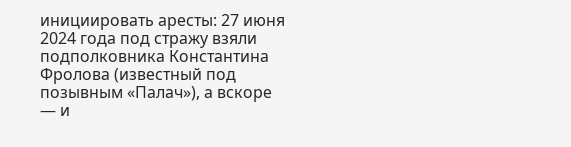инициировать аресты: 27 июня 2024 года под стражу взяли подполковника Константина Фролова (известный под позывным «Палач»), а вскоре — и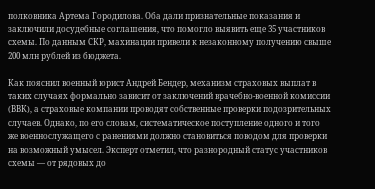полковника Артема Городилова. Оба дали признательные показания и заключили досудебные соглашения, что помогло выявить еще 35 участников схемы. По данным СКР, махинации привели к незаконному получению свыше 200 млн рублей из бюджета.

Как пояснил военный юрист Андрей Бендер, механизм страховых выплат в таких случаях формально зависит от заключений врачебно-военной комиссии (ВВК), а страховые компании проводят собственные проверки подозрительных случаев. Однако, по его словам, систематическое поступление одного и того же военнослужащего с ранениями должно становиться поводом для проверки на возможный умысел. Эксперт отметил, что разнородный статус участников схемы — от рядовых до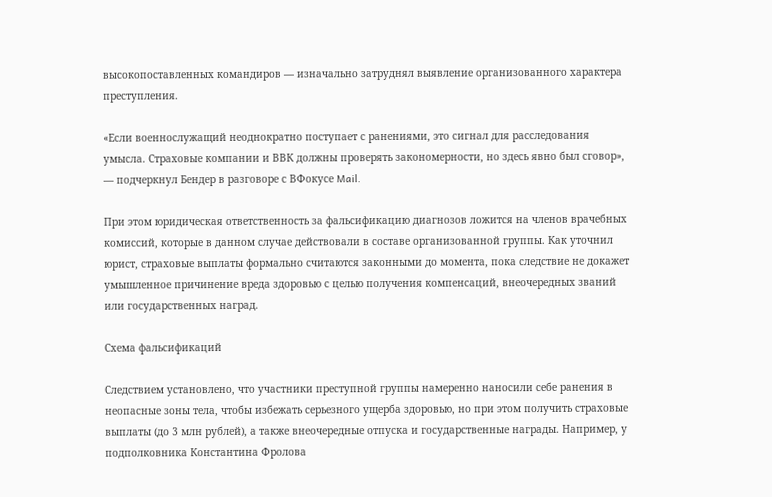высокопоставленных командиров — изначально затруднял выявление организованного характера преступления.

«Если военнослужащий неоднократно поступает с ранениями, это сигнал для расследования умысла. Страховые компании и ВВК должны проверять закономерности, но здесь явно был сговор», — подчеркнул Бендер в разговоре с ВФокусе Mail.

При этом юридическая ответственность за фальсификацию диагнозов ложится на членов врачебных комиссий, которые в данном случае действовали в составе организованной группы. Как уточнил юрист, страховые выплаты формально считаются законными до момента, пока следствие не докажет умышленное причинение вреда здоровью с целью получения компенсаций, внеочередных званий или государственных наград.

Схема фальсификаций

Следствием установлено, что участники преступной группы намеренно наносили себе ранения в неопасные зоны тела, чтобы избежать серьезного ущерба здоровью, но при этом получить страховые выплаты (до 3 млн рублей), а также внеочередные отпуска и государственные награды. Например, у подполковника Константина Фролова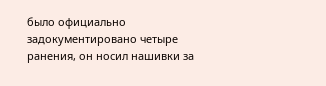было официально задокументировано четыре ранения, он носил нашивки за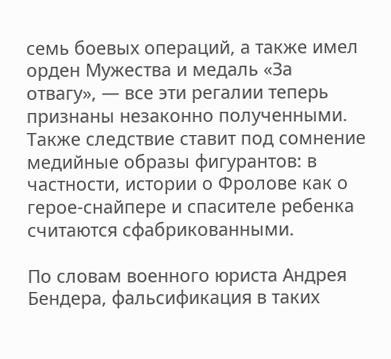семь боевых операций, а также имел орден Мужества и медаль «За отвагу», — все эти регалии теперь признаны незаконно полученными. Также следствие ставит под сомнение медийные образы фигурантов: в частности, истории о Фролове как о герое-снайпере и спасителе ребенка считаются сфабрикованными.

По словам военного юриста Андрея Бендера, фальсификация в таких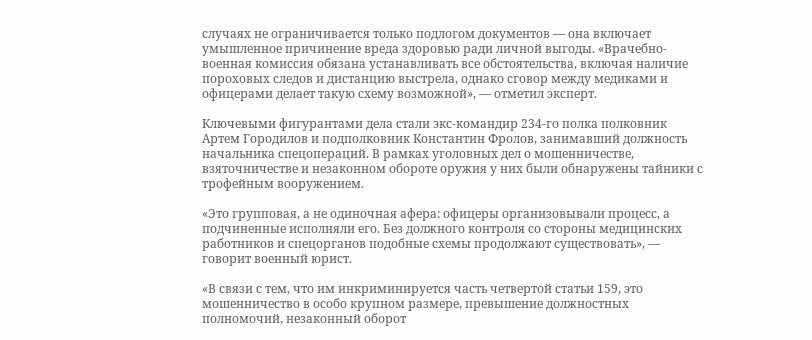случаях не ограничивается только подлогом документов — она включает умышленное причинение вреда здоровью ради личной выгоды. «Врачебно-военная комиссия обязана устанавливать все обстоятельства, включая наличие пороховых следов и дистанцию выстрела, однако сговор между медиками и офицерами делает такую схему возможной», — отметил эксперт.

Ключевыми фигурантами дела стали экс-командир 234-го полка полковник Артем Городилов и подполковник Константин Фролов, занимавший должность начальника спецопераций. В рамках уголовных дел о мошенничестве, взяточничестве и незаконном обороте оружия у них были обнаружены тайники с трофейным вооружением.

«Это групповая, а не одиночная афера: офицеры организовывали процесс, а подчиненные исполняли его. Без должного контроля со стороны медицинских работников и спецорганов подобные схемы продолжают существовать», — говорит военный юрист.

«В связи с тем, что им инкриминируется часть четвертой статьи 159, это мошенничество в особо крупном размере, превышение должностных полномочий, незаконный оборот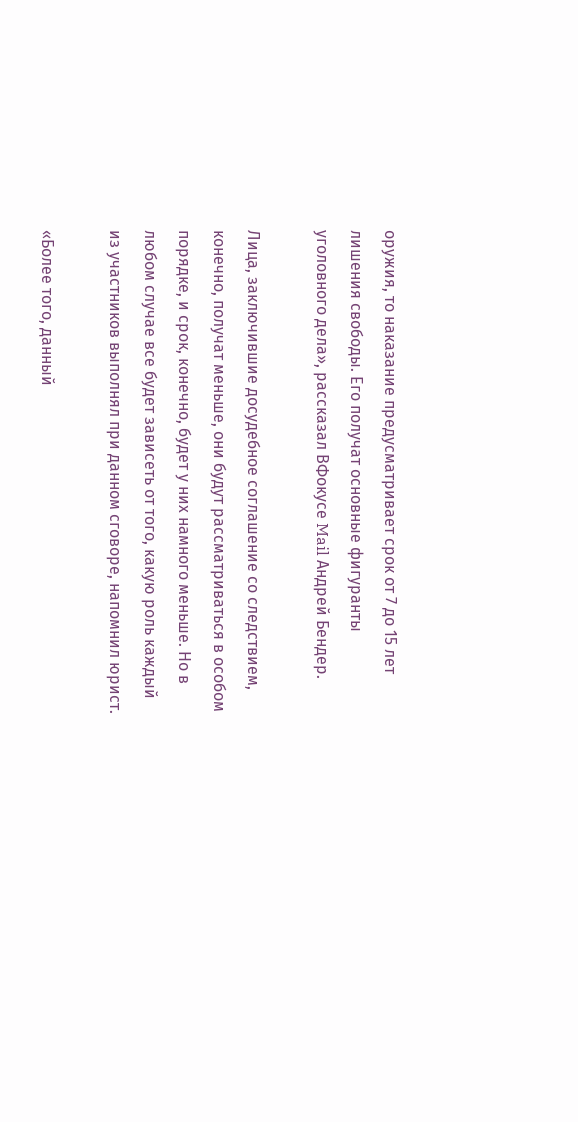оружия, то наказание предусматривает срок от 7 до 15 лет лишения свободы. Его получат основные фигуранты уголовного дела», рассказал ВФокусе Mail Андрей Бендер.

Лица, заключившие досудебное соглашение со следствием, конечно, получат меньше, они будут рассматриваться в особом порядке, и срок, конечно, будет у них намного меньше. Но в любом случае все будет зависеть от того, какую роль каждый из участников выполнял при данном сговоре, напомнил юрист.

«Более того, данный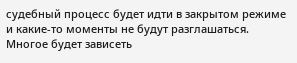судебный процесс будет идти в закрытом режиме и какие-то моменты не будут разглашаться. Многое будет зависеть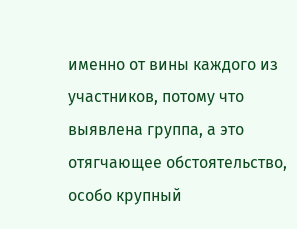именно от вины каждого из участников, потому что выявлена группа, а это отягчающее обстоятельство, особо крупный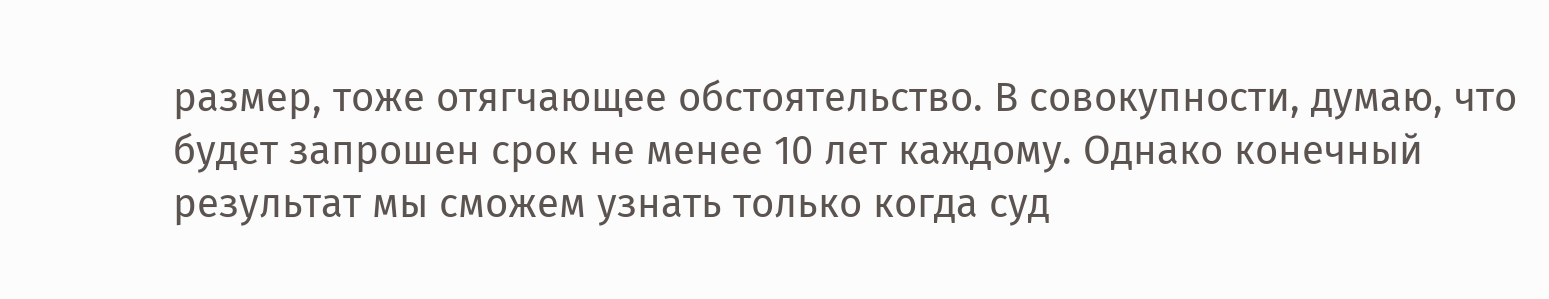размер, тоже отягчающее обстоятельство. В совокупности, думаю, что будет запрошен срок не менее 10 лет каждому. Однако конечный результат мы сможем узнать только когда суд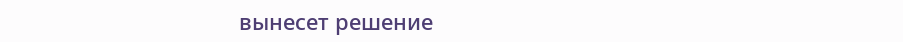вынесет решение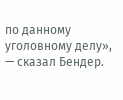по данному уголовному делу», — сказал Бендер.